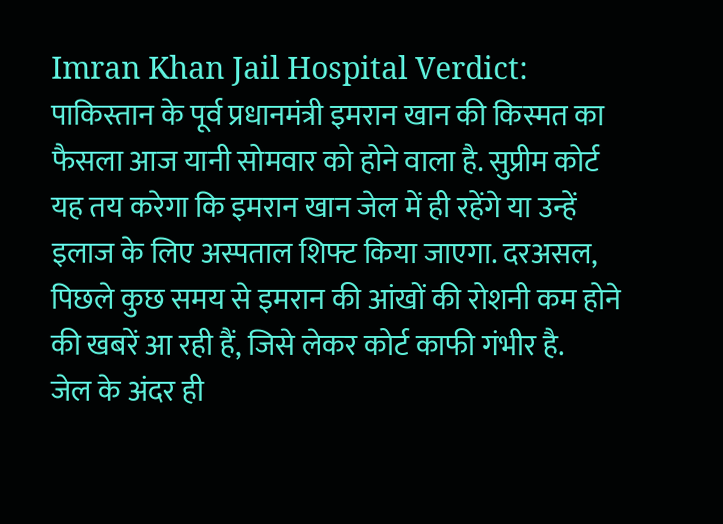Imran Khan Jail Hospital Verdict: पाकिस्तान के पूर्व प्रधानमंत्री इमरान खान की किस्मत का फैसला आज यानी सोमवार को होने वाला है. सुप्रीम कोर्ट यह तय करेगा कि इमरान खान जेल में ही रहेंगे या उन्हें इलाज के लिए अस्पताल शिफ्ट किया जाएगा. दरअसल, पिछले कुछ समय से इमरान की आंखों की रोशनी कम होने की खबरें आ रही हैं, जिसे लेकर कोर्ट काफी गंभीर है.
जेल के अंदर ही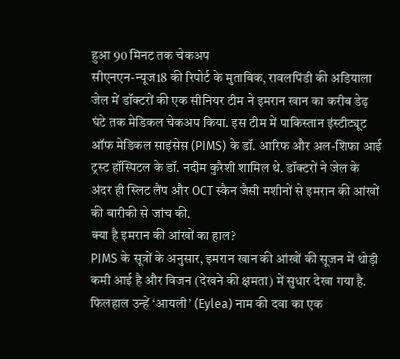हुआ 90 मिनट तक चेकअप
सीएनएन-न्यूज18 की रिपोर्ट के मुताबिक, रावलपिंडी की अडियाला जेल में डॉक्टरों की एक सीनियर टीम ने इमरान खान का करीब डेढ़ घंटे तक मेडिकल चेकअप किया. इस टीम में पाकिस्तान इंस्टीट्यूट ऑफ मेडिकल साइंसेस (PIMS) के डॉ. आरिफ और अल-शिफा आई ट्रस्ट हॉस्पिटल के डॉ. नदीम कुरैशी शामिल थे. डॉक्टरों ने जेल के अंदर ही स्लिट लैंप और OCT स्कैन जैसी मशीनों से इमरान की आंखों की बारीकी से जांच की.
क्या है इमरान की आंखों का हाल?
PIMS के सूत्रों के अनुसार, इमरान खान की आंखों की सूजन में थोड़ी कमी आई है और विजन (देखने की क्षमता) में सुधार देखा गया है. फिलहाल उन्हें ‘आयली’ (Eylea) नाम की दवा का एक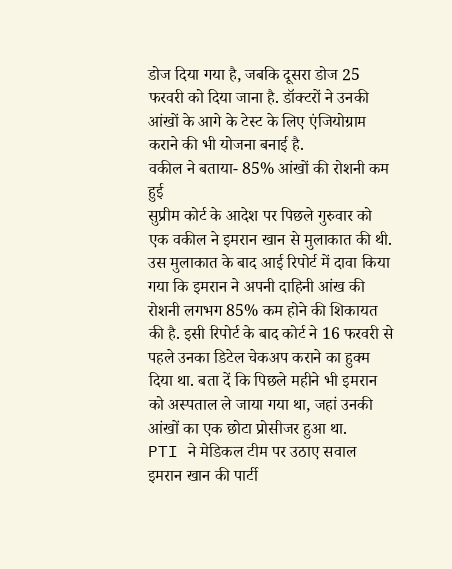डोज दिया गया है, जबकि दूसरा डोज 25 फरवरी को दिया जाना है. डॉक्टरों ने उनकी आंखों के आगे के टेस्ट के लिए एंजियोग्राम कराने की भी योजना बनाई है.
वकील ने बताया- 85% आंखों की रोशनी कम हुई
सुप्रीम कोर्ट के आदेश पर पिछले गुरुवार को एक वकील ने इमरान खान से मुलाकात की थी. उस मुलाकात के बाद आई रिपोर्ट में दावा किया गया कि इमरान ने अपनी दाहिनी आंख की रोशनी लगभग 85% कम होने की शिकायत की है. इसी रिपोर्ट के बाद कोर्ट ने 16 फरवरी से पहले उनका डिटेल चेकअप कराने का हुक्म दिया था. बता दें कि पिछले महीने भी इमरान को अस्पताल ले जाया गया था, जहां उनकी आंखों का एक छोटा प्रोसीजर हुआ था.
PTI ने मेडिकल टीम पर उठाए सवाल
इमरान खान की पार्टी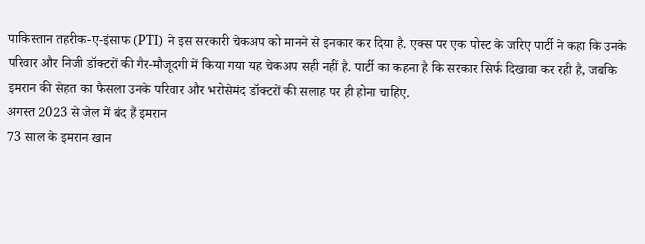पाकिस्तान तहरीक-ए-इंसाफ (PTI) ने इस सरकारी चेकअप को मानने से इनकार कर दिया है. एक्स पर एक पोस्ट के जरिए पार्टी ने कहा कि उनके परिवार और निजी डॉक्टरों की गैर-मौजूदगी में किया गया यह चेकअप सही नहीं है. पार्टी का कहना है कि सरकार सिर्फ दिखावा कर रही है, जबकि इमरान की सेहत का फैसला उनके परिवार और भरोसेमंद डॉक्टरों की सलाह पर ही होना चाहिए.
अगस्त 2023 से जेल में बंद हैं इमरान
73 साल के इमरान खान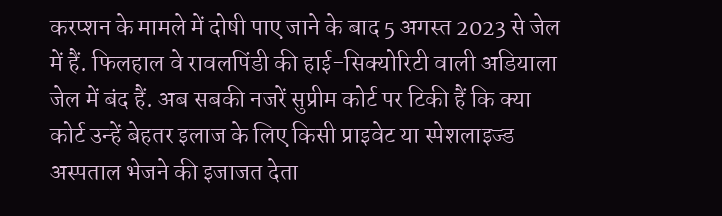करप्शन के मामले में दोषी पाए जाने के बाद 5 अगस्त 2023 से जेल में हैं. फिलहाल वे रावलपिंडी की हाई-सिक्योरिटी वाली अडियाला जेल में बंद हैं. अब सबकी नजरें सुप्रीम कोर्ट पर टिकी हैं कि क्या कोर्ट उन्हें बेहतर इलाज के लिए किसी प्राइवेट या स्पेशलाइज्ड अस्पताल भेजने की इजाजत देता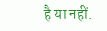है या नहीं.